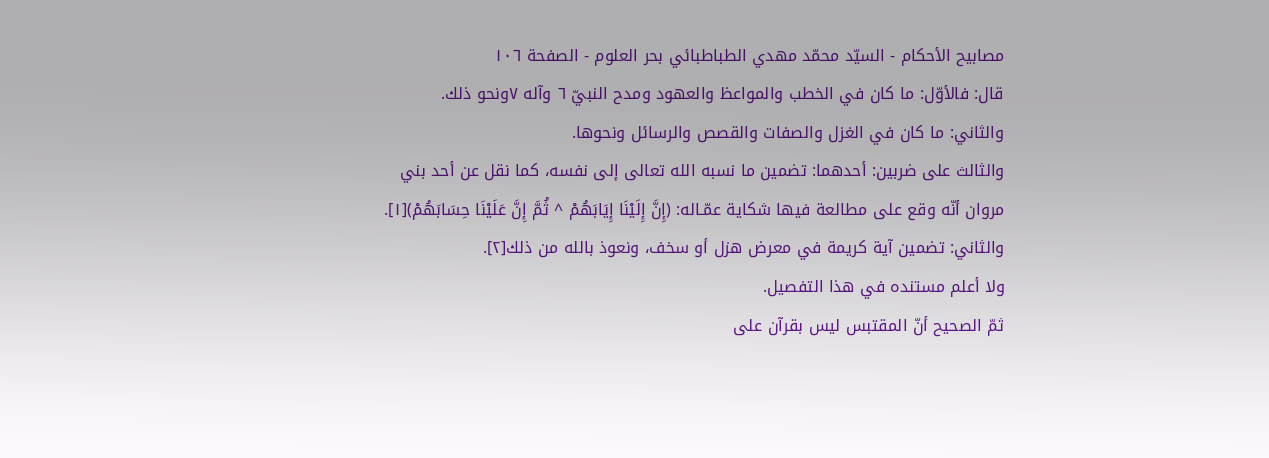مصابيح الأحكام - السيّد محمّد مهدي الطباطبائي بحر العلوم - الصفحة ١٠٦
قال: فالأوّل: ما كان في الخطب والمواعظ والعهود ومدح النبيّ ٦ وآله ٧ونحو ذلك.
والثاني: ما كان في الغزل والصفات والقصص والرسائل ونحوها.
والثالث على ضربين: أحدهما: تضمين ما نسبه الله تعالى إلى نفسه، كما نقل عن أحد بني مروان أنّه وقع على مطالعة فيها شكاية عمّـاله: (إِنَّ إِلَيْنَا إِيَابَهُمْ ^ ثُمَّ إِنَّ عَلَيْنَا حِسَابَهُمْ)[١].
والثاني: تضمين آية كريمة في معرض هزل أو سخف، ونعوذ بالله من ذلك[٢].
ولا أعلم مستنده في هذا التفصيل.
ثمّ الصحيح أنّ المقتبس ليس بقرآن على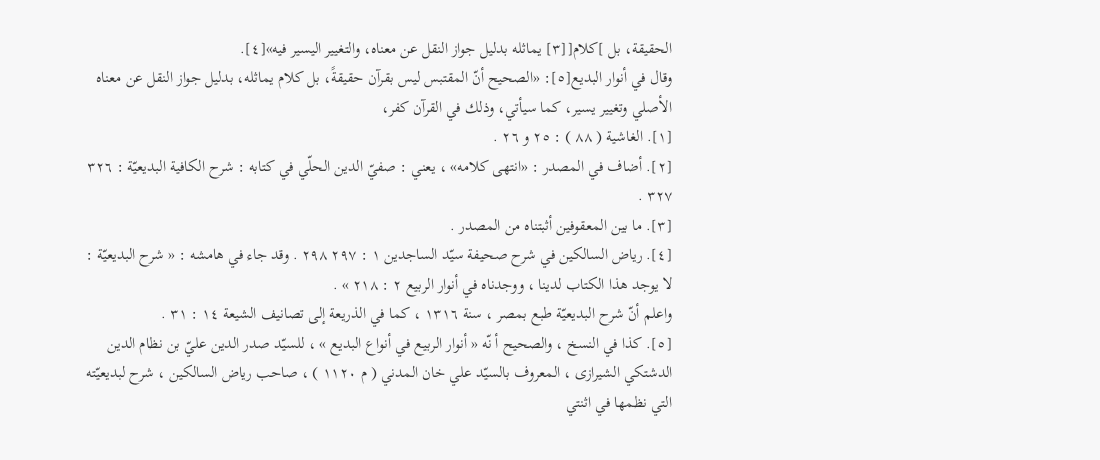الحقيقة، بل ]كلام[[٣] يماثله بدليل جواز النقل عن معناه، والتغيير اليسير فيه»[٤].
وقال في أنوار البديع[٥]: «الصحيح أنّ المقتبس ليس بقرآن حقيقةً، بل كلام يماثله، بدليل جواز النقل عن معناه الأصلي وتغيير يسير، كما سيأتي، وذلك في القرآن كفر،
[١]. الغاشية ( ٨٨ ) : ٢٥ و ٢٦ .
[٢]. أضاف في المصدر : «انتهى كلامه» ، يعني : صفيّ الدين الحلّي في كتابه : شرح الكافية البديعيّة : ٣٢٦ ٣٢٧ .
[٣]. ما بين المعقوفين أثبتناه من المصدر .
[٤]. رياض السالكين في شرح صحيفة سيّد الساجدين ١ : ٢٩٧ ٢٩٨ . وقد جاء في هامشه : « شرح البديعيّة : لا يوجد هذا الكتاب لدينا ، ووجدناه في أنوار الربيع ٢ : ٢١٨ » .
واعلم أنّ شرح البديعيّة طبع بمصر ، سنة ١٣١٦ ، كما في الذريعة إلى تصانيف الشيعة ١٤ : ٣١ .
[٥]. كذا في النسخ ، والصحيح أ نّه « أنوار الربيع في أنواع البديع » ، للسيّد صدر الدين عليّ بن نظام الدين الدشتكي الشيرازى ، المعروف بالسيّد علي خان المدني ( م ١١٢٠ ) ، صاحب رياض السالكين ، شرح لبديعيّته التي نظمها في اثنتي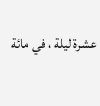عشرة ليلة ، في مائة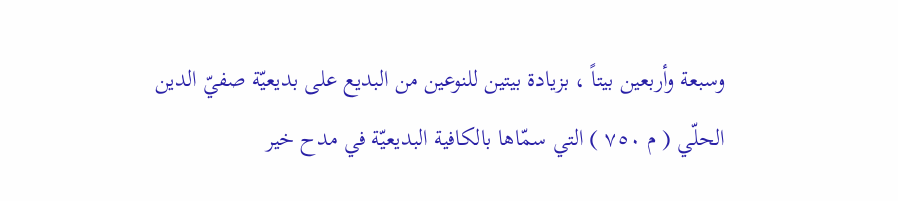وسبعة وأربعين بيتاً ، بزيادة بيتين للنوعين من البديع على بديعيّة صفيّ الدين الحلّي ( م ٧٥٠ ) التي سمّاها بالكافية البديعيّة في مدح خير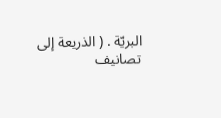البريّة . ( الذريعة إلى تصانيف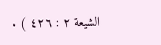الشيعة ٢ : ٤٢٦ ) .